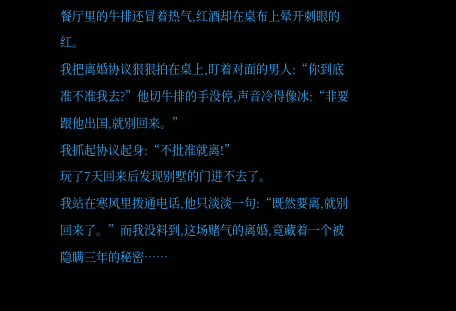餐厅里的牛排还冒着热气,红酒却在桌布上晕开刺眼的红。
我把离婚协议狠狠拍在桌上,盯着对面的男人:“你到底准不准我去?”他切牛排的手没停,声音冷得像冰:“非要跟他出国,就别回来。”
我抓起协议起身:“不批准就离!”
玩了7天回来后发现别墅的门进不去了。
我站在寒风里拨通电话,他只淡淡一句:“既然要离,就别回来了。”而我没料到,这场赌气的离婚,竟藏着一个被隐瞒三年的秘密……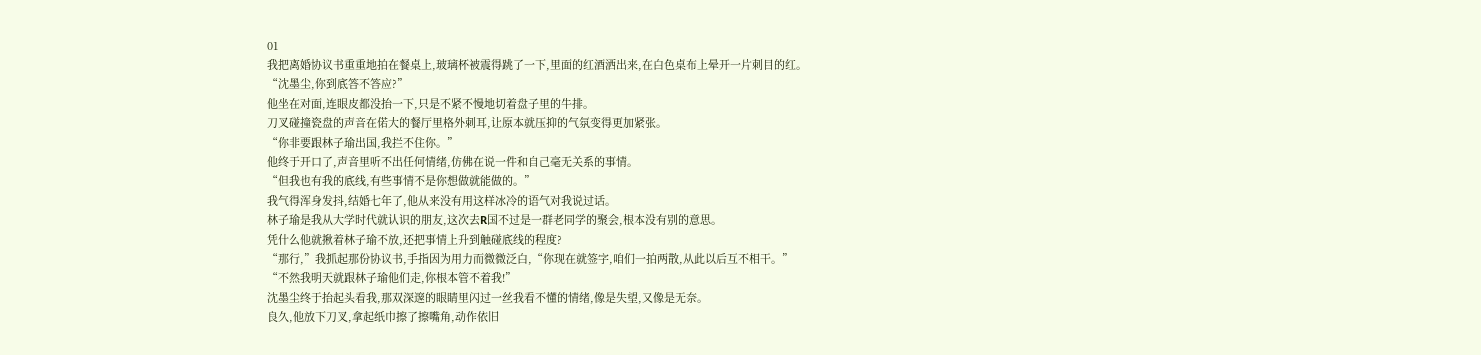01
我把离婚协议书重重地拍在餐桌上,玻璃杯被震得跳了一下,里面的红酒洒出来,在白色桌布上晕开一片刺目的红。
“沈墨尘,你到底答不答应?”
他坐在对面,连眼皮都没抬一下,只是不紧不慢地切着盘子里的牛排。
刀叉碰撞瓷盘的声音在偌大的餐厅里格外刺耳,让原本就压抑的气氛变得更加紧张。
“你非要跟林子瑜出国,我拦不住你。”
他终于开口了,声音里听不出任何情绪,仿佛在说一件和自己毫无关系的事情。
“但我也有我的底线,有些事情不是你想做就能做的。”
我气得浑身发抖,结婚七年了,他从来没有用这样冰冷的语气对我说过话。
林子瑜是我从大学时代就认识的朋友,这次去R国不过是一群老同学的聚会,根本没有别的意思。
凭什么他就揪着林子瑜不放,还把事情上升到触碰底线的程度?
“那行,”我抓起那份协议书,手指因为用力而微微泛白,“你现在就签字,咱们一拍两散,从此以后互不相干。”
“不然我明天就跟林子瑜他们走,你根本管不着我!”
沈墨尘终于抬起头看我,那双深邃的眼睛里闪过一丝我看不懂的情绪,像是失望,又像是无奈。
良久,他放下刀叉,拿起纸巾擦了擦嘴角,动作依旧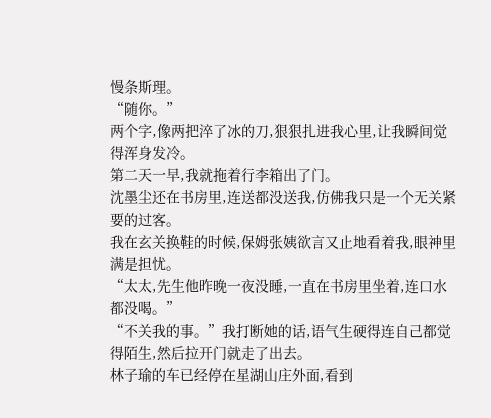慢条斯理。
“随你。”
两个字,像两把淬了冰的刀,狠狠扎进我心里,让我瞬间觉得浑身发冷。
第二天一早,我就拖着行李箱出了门。
沈墨尘还在书房里,连送都没送我,仿佛我只是一个无关紧要的过客。
我在玄关换鞋的时候,保姆张姨欲言又止地看着我,眼神里满是担忧。
“太太,先生他昨晚一夜没睡,一直在书房里坐着,连口水都没喝。”
“不关我的事。”我打断她的话,语气生硬得连自己都觉得陌生,然后拉开门就走了出去。
林子瑜的车已经停在星湖山庄外面,看到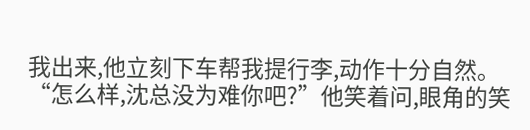我出来,他立刻下车帮我提行李,动作十分自然。
“怎么样,沈总没为难你吧?”他笑着问,眼角的笑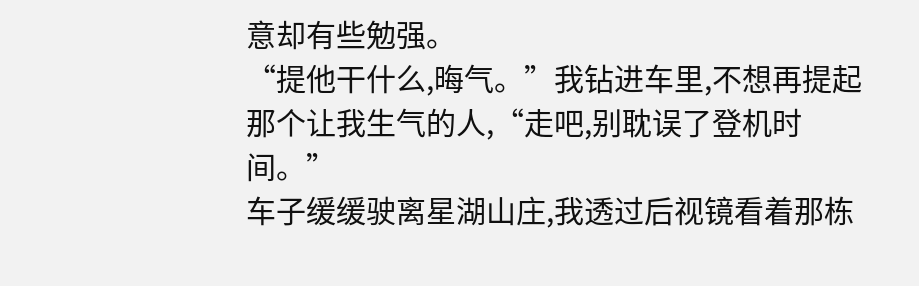意却有些勉强。
“提他干什么,晦气。”我钻进车里,不想再提起那个让我生气的人,“走吧,别耽误了登机时间。”
车子缓缓驶离星湖山庄,我透过后视镜看着那栋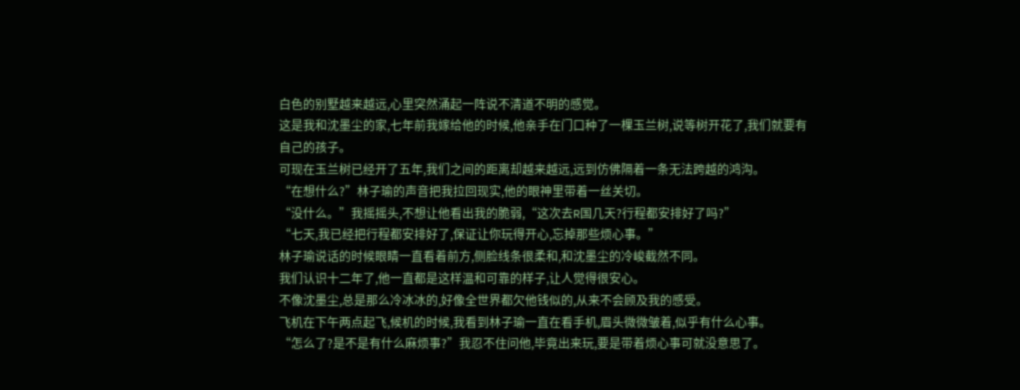白色的别墅越来越远,心里突然涌起一阵说不清道不明的感觉。
这是我和沈墨尘的家,七年前我嫁给他的时候,他亲手在门口种了一棵玉兰树,说等树开花了,我们就要有自己的孩子。
可现在玉兰树已经开了五年,我们之间的距离却越来越远,远到仿佛隔着一条无法跨越的鸿沟。
“在想什么?”林子瑜的声音把我拉回现实,他的眼神里带着一丝关切。
“没什么。”我摇摇头,不想让他看出我的脆弱,“这次去R国几天?行程都安排好了吗?”
“七天,我已经把行程都安排好了,保证让你玩得开心,忘掉那些烦心事。”
林子瑜说话的时候眼睛一直看着前方,侧脸线条很柔和,和沈墨尘的冷峻截然不同。
我们认识十二年了,他一直都是这样温和可靠的样子,让人觉得很安心。
不像沈墨尘,总是那么冷冰冰的,好像全世界都欠他钱似的,从来不会顾及我的感受。
飞机在下午两点起飞,候机的时候,我看到林子瑜一直在看手机,眉头微微皱着,似乎有什么心事。
“怎么了?是不是有什么麻烦事?”我忍不住问他,毕竟出来玩,要是带着烦心事可就没意思了。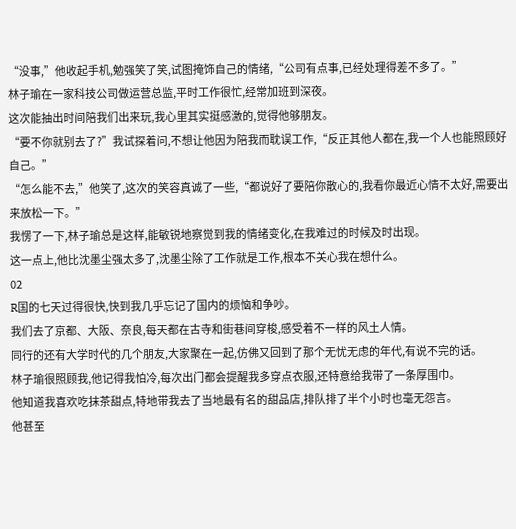“没事,”他收起手机,勉强笑了笑,试图掩饰自己的情绪,“公司有点事,已经处理得差不多了。”
林子瑜在一家科技公司做运营总监,平时工作很忙,经常加班到深夜。
这次能抽出时间陪我们出来玩,我心里其实挺感激的,觉得他够朋友。
“要不你就别去了?”我试探着问,不想让他因为陪我而耽误工作,“反正其他人都在,我一个人也能照顾好自己。”
“怎么能不去,”他笑了,这次的笑容真诚了一些,“都说好了要陪你散心的,我看你最近心情不太好,需要出来放松一下。”
我愣了一下,林子瑜总是这样,能敏锐地察觉到我的情绪变化,在我难过的时候及时出现。
这一点上,他比沈墨尘强太多了,沈墨尘除了工作就是工作,根本不关心我在想什么。
02
R国的七天过得很快,快到我几乎忘记了国内的烦恼和争吵。
我们去了京都、大阪、奈良,每天都在古寺和街巷间穿梭,感受着不一样的风土人情。
同行的还有大学时代的几个朋友,大家聚在一起,仿佛又回到了那个无忧无虑的年代,有说不完的话。
林子瑜很照顾我,他记得我怕冷,每次出门都会提醒我多穿点衣服,还特意给我带了一条厚围巾。
他知道我喜欢吃抹茶甜点,特地带我去了当地最有名的甜品店,排队排了半个小时也毫无怨言。
他甚至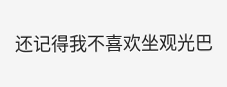还记得我不喜欢坐观光巴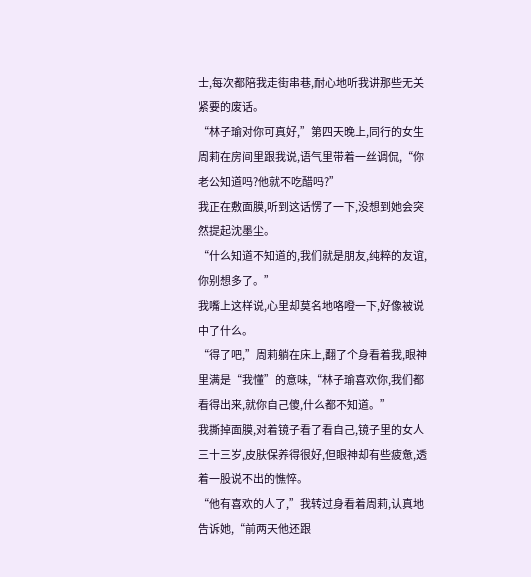士,每次都陪我走街串巷,耐心地听我讲那些无关紧要的废话。
“林子瑜对你可真好,”第四天晚上,同行的女生周莉在房间里跟我说,语气里带着一丝调侃,“你老公知道吗?他就不吃醋吗?”
我正在敷面膜,听到这话愣了一下,没想到她会突然提起沈墨尘。
“什么知道不知道的,我们就是朋友,纯粹的友谊,你别想多了。”
我嘴上这样说,心里却莫名地咯噔一下,好像被说中了什么。
“得了吧,”周莉躺在床上,翻了个身看着我,眼神里满是“我懂”的意味,“林子瑜喜欢你,我们都看得出来,就你自己傻,什么都不知道。”
我撕掉面膜,对着镜子看了看自己,镜子里的女人三十三岁,皮肤保养得很好,但眼神却有些疲惫,透着一股说不出的憔悴。
“他有喜欢的人了,”我转过身看着周莉,认真地告诉她,“前两天他还跟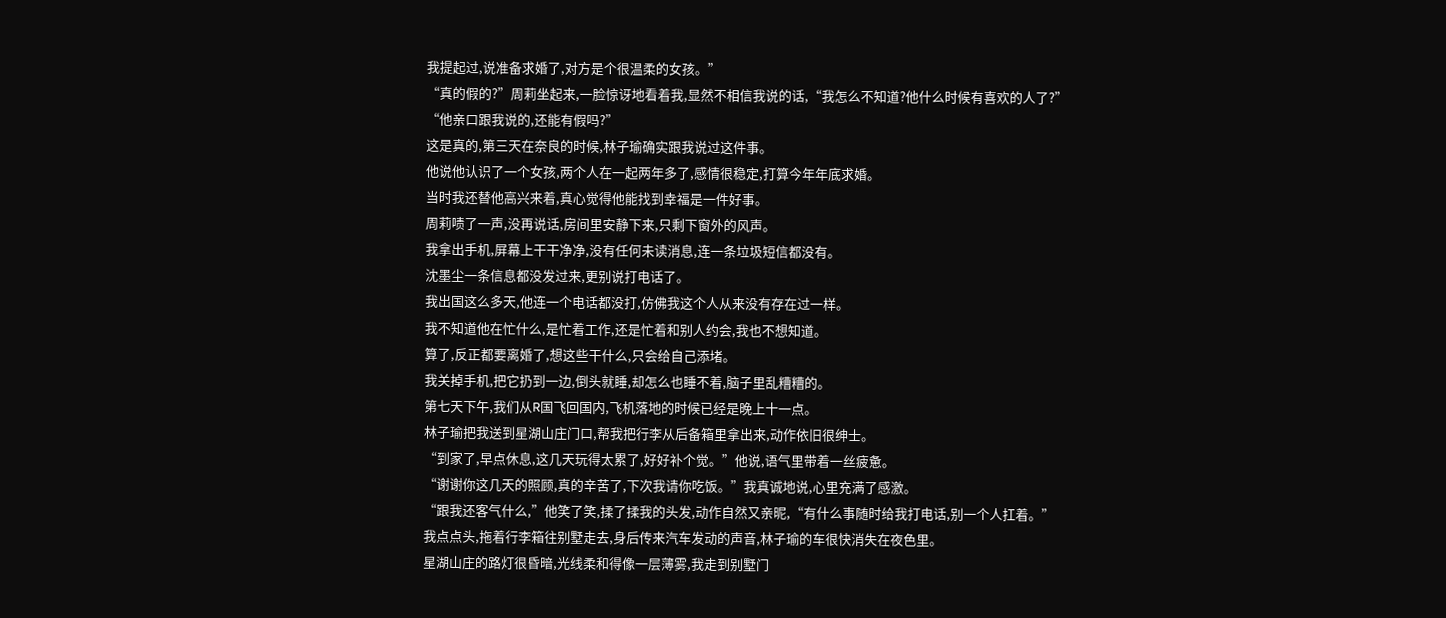我提起过,说准备求婚了,对方是个很温柔的女孩。”
“真的假的?”周莉坐起来,一脸惊讶地看着我,显然不相信我说的话,“我怎么不知道?他什么时候有喜欢的人了?”
“他亲口跟我说的,还能有假吗?”
这是真的,第三天在奈良的时候,林子瑜确实跟我说过这件事。
他说他认识了一个女孩,两个人在一起两年多了,感情很稳定,打算今年年底求婚。
当时我还替他高兴来着,真心觉得他能找到幸福是一件好事。
周莉啧了一声,没再说话,房间里安静下来,只剩下窗外的风声。
我拿出手机,屏幕上干干净净,没有任何未读消息,连一条垃圾短信都没有。
沈墨尘一条信息都没发过来,更别说打电话了。
我出国这么多天,他连一个电话都没打,仿佛我这个人从来没有存在过一样。
我不知道他在忙什么,是忙着工作,还是忙着和别人约会,我也不想知道。
算了,反正都要离婚了,想这些干什么,只会给自己添堵。
我关掉手机,把它扔到一边,倒头就睡,却怎么也睡不着,脑子里乱糟糟的。
第七天下午,我们从R国飞回国内,飞机落地的时候已经是晚上十一点。
林子瑜把我送到星湖山庄门口,帮我把行李从后备箱里拿出来,动作依旧很绅士。
“到家了,早点休息,这几天玩得太累了,好好补个觉。”他说,语气里带着一丝疲惫。
“谢谢你这几天的照顾,真的辛苦了,下次我请你吃饭。”我真诚地说,心里充满了感激。
“跟我还客气什么,”他笑了笑,揉了揉我的头发,动作自然又亲昵,“有什么事随时给我打电话,别一个人扛着。”
我点点头,拖着行李箱往别墅走去,身后传来汽车发动的声音,林子瑜的车很快消失在夜色里。
星湖山庄的路灯很昏暗,光线柔和得像一层薄雾,我走到别墅门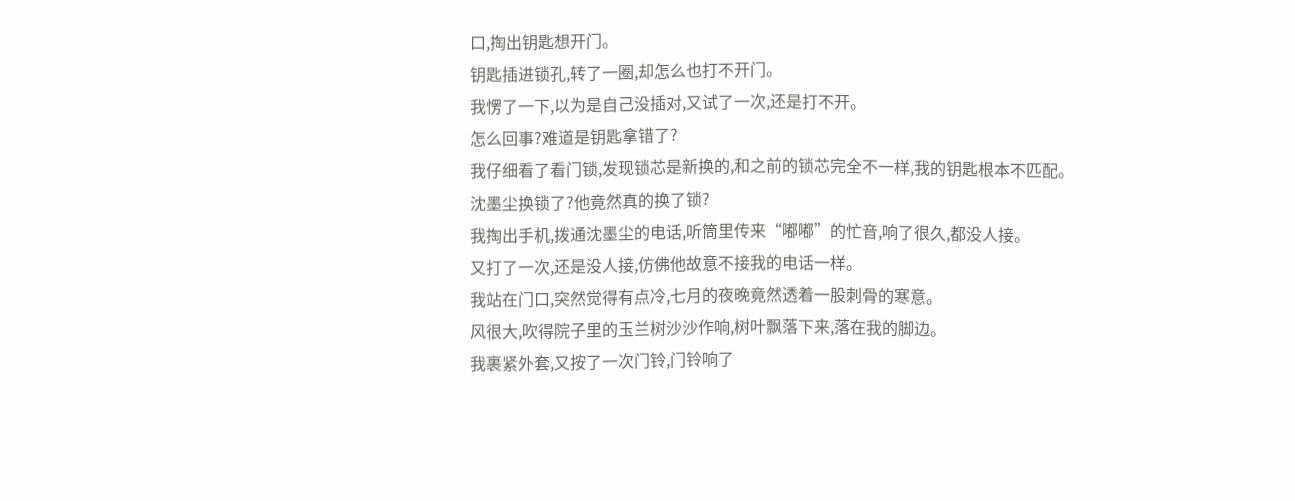口,掏出钥匙想开门。
钥匙插进锁孔,转了一圈,却怎么也打不开门。
我愣了一下,以为是自己没插对,又试了一次,还是打不开。
怎么回事?难道是钥匙拿错了?
我仔细看了看门锁,发现锁芯是新换的,和之前的锁芯完全不一样,我的钥匙根本不匹配。
沈墨尘换锁了?他竟然真的换了锁?
我掏出手机,拨通沈墨尘的电话,听筒里传来“嘟嘟”的忙音,响了很久,都没人接。
又打了一次,还是没人接,仿佛他故意不接我的电话一样。
我站在门口,突然觉得有点冷,七月的夜晚竟然透着一股刺骨的寒意。
风很大,吹得院子里的玉兰树沙沙作响,树叶飘落下来,落在我的脚边。
我裹紧外套,又按了一次门铃,门铃响了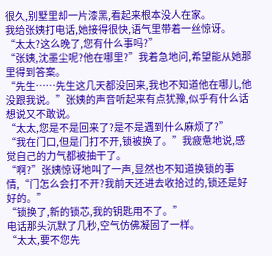很久,别墅里却一片漆黑,看起来根本没人在家。
我给张姨打电话,她接得很快,语气里带着一丝惊讶。
“太太?这么晚了,您有什么事吗?”
“张姨,沈墨尘呢?他在哪里?”我着急地问,希望能从她那里得到答案。
“先生……先生这几天都没回来,我也不知道他在哪儿,他没跟我说。”张姨的声音听起来有点犹豫,似乎有什么话想说又不敢说。
“太太,您是不是回来了?是不是遇到什么麻烦了?”
“我在门口,但是门打不开,锁被换了。”我疲惫地说,感觉自己的力气都被抽干了。
“啊?”张姨惊讶地叫了一声,显然也不知道换锁的事情,“门怎么会打不开?我前天还进去收拾过的,锁还是好好的。”
“锁换了,新的锁芯,我的钥匙用不了。”
电话那头沉默了几秒,空气仿佛凝固了一样。
“太太,要不您先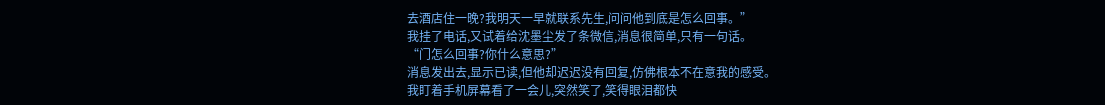去酒店住一晚?我明天一早就联系先生,问问他到底是怎么回事。”
我挂了电话,又试着给沈墨尘发了条微信,消息很简单,只有一句话。
“门怎么回事?你什么意思?”
消息发出去,显示已读,但他却迟迟没有回复,仿佛根本不在意我的感受。
我盯着手机屏幕看了一会儿,突然笑了,笑得眼泪都快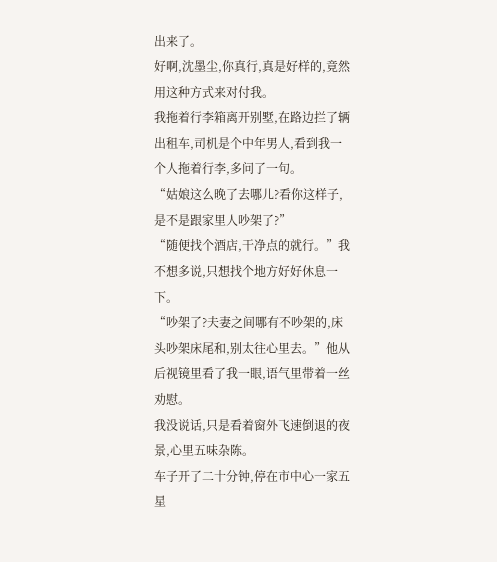出来了。
好啊,沈墨尘,你真行,真是好样的,竟然用这种方式来对付我。
我拖着行李箱离开别墅,在路边拦了辆出租车,司机是个中年男人,看到我一个人拖着行李,多问了一句。
“姑娘这么晚了去哪儿?看你这样子,是不是跟家里人吵架了?”
“随便找个酒店,干净点的就行。”我不想多说,只想找个地方好好休息一下。
“吵架了?夫妻之间哪有不吵架的,床头吵架床尾和,别太往心里去。”他从后视镜里看了我一眼,语气里带着一丝劝慰。
我没说话,只是看着窗外飞速倒退的夜景,心里五味杂陈。
车子开了二十分钟,停在市中心一家五星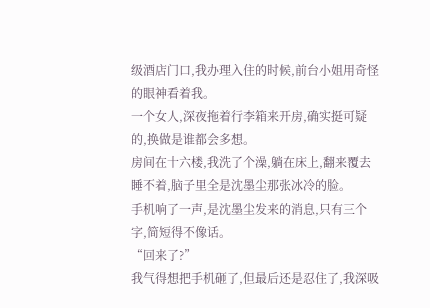级酒店门口,我办理入住的时候,前台小姐用奇怪的眼神看着我。
一个女人,深夜拖着行李箱来开房,确实挺可疑的,换做是谁都会多想。
房间在十六楼,我洗了个澡,躺在床上,翻来覆去睡不着,脑子里全是沈墨尘那张冰冷的脸。
手机响了一声,是沈墨尘发来的消息,只有三个字,简短得不像话。
“回来了?”
我气得想把手机砸了,但最后还是忍住了,我深吸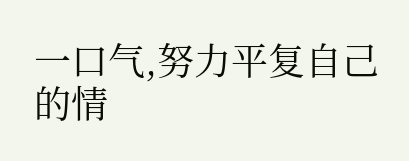一口气,努力平复自己的情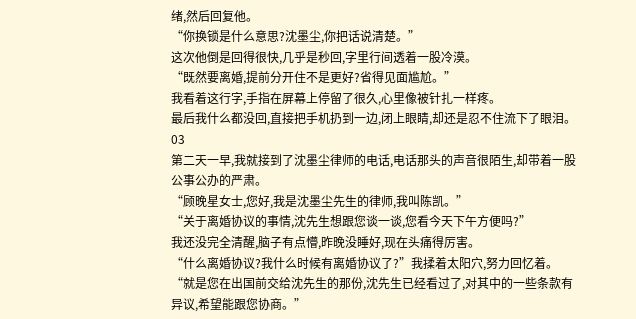绪,然后回复他。
“你换锁是什么意思?沈墨尘,你把话说清楚。”
这次他倒是回得很快,几乎是秒回,字里行间透着一股冷漠。
“既然要离婚,提前分开住不是更好?省得见面尴尬。”
我看着这行字,手指在屏幕上停留了很久,心里像被针扎一样疼。
最后我什么都没回,直接把手机扔到一边,闭上眼睛,却还是忍不住流下了眼泪。
03
第二天一早,我就接到了沈墨尘律师的电话,电话那头的声音很陌生,却带着一股公事公办的严肃。
“顾晚星女士,您好,我是沈墨尘先生的律师,我叫陈凯。”
“关于离婚协议的事情,沈先生想跟您谈一谈,您看今天下午方便吗?”
我还没完全清醒,脑子有点懵,昨晚没睡好,现在头痛得厉害。
“什么离婚协议?我什么时候有离婚协议了?”我揉着太阳穴,努力回忆着。
“就是您在出国前交给沈先生的那份,沈先生已经看过了,对其中的一些条款有异议,希望能跟您协商。”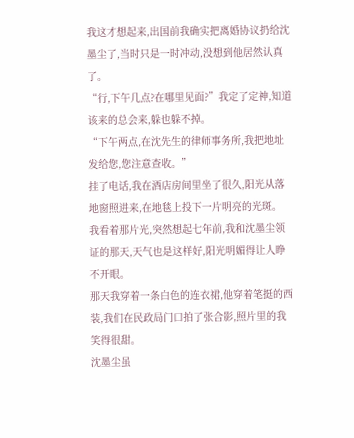我这才想起来,出国前我确实把离婚协议扔给沈墨尘了,当时只是一时冲动,没想到他居然认真了。
“行,下午几点?在哪里见面?”我定了定神,知道该来的总会来,躲也躲不掉。
“下午两点,在沈先生的律师事务所,我把地址发给您,您注意查收。”
挂了电话,我在酒店房间里坐了很久,阳光从落地窗照进来,在地毯上投下一片明亮的光斑。
我看着那片光,突然想起七年前,我和沈墨尘领证的那天,天气也是这样好,阳光明媚得让人睁不开眼。
那天我穿着一条白色的连衣裙,他穿着笔挺的西装,我们在民政局门口拍了张合影,照片里的我笑得很甜。
沈墨尘虽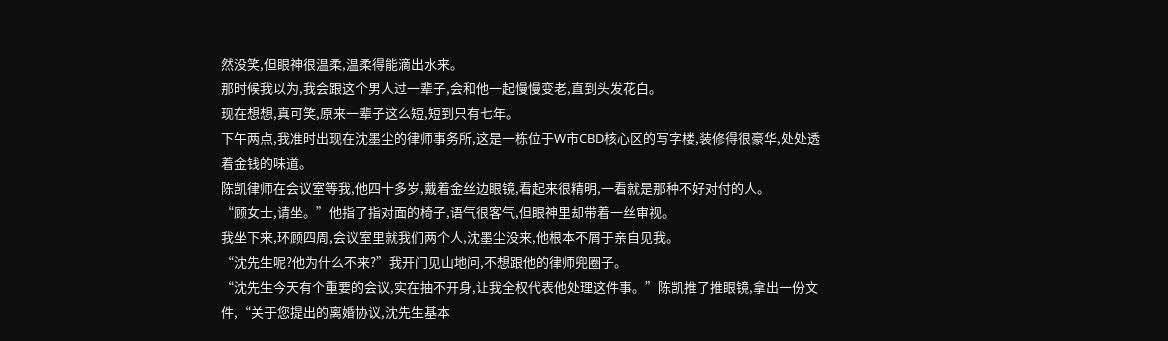然没笑,但眼神很温柔,温柔得能滴出水来。
那时候我以为,我会跟这个男人过一辈子,会和他一起慢慢变老,直到头发花白。
现在想想,真可笑,原来一辈子这么短,短到只有七年。
下午两点,我准时出现在沈墨尘的律师事务所,这是一栋位于W市CBD核心区的写字楼,装修得很豪华,处处透着金钱的味道。
陈凯律师在会议室等我,他四十多岁,戴着金丝边眼镜,看起来很精明,一看就是那种不好对付的人。
“顾女士,请坐。”他指了指对面的椅子,语气很客气,但眼神里却带着一丝审视。
我坐下来,环顾四周,会议室里就我们两个人,沈墨尘没来,他根本不屑于亲自见我。
“沈先生呢?他为什么不来?”我开门见山地问,不想跟他的律师兜圈子。
“沈先生今天有个重要的会议,实在抽不开身,让我全权代表他处理这件事。”陈凯推了推眼镜,拿出一份文件,“关于您提出的离婚协议,沈先生基本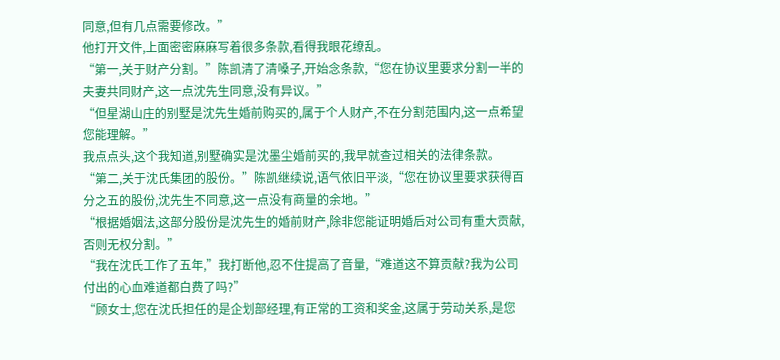同意,但有几点需要修改。”
他打开文件,上面密密麻麻写着很多条款,看得我眼花缭乱。
“第一,关于财产分割。”陈凯清了清嗓子,开始念条款,“您在协议里要求分割一半的夫妻共同财产,这一点沈先生同意,没有异议。”
“但星湖山庄的别墅是沈先生婚前购买的,属于个人财产,不在分割范围内,这一点希望您能理解。”
我点点头,这个我知道,别墅确实是沈墨尘婚前买的,我早就查过相关的法律条款。
“第二,关于沈氏集团的股份。”陈凯继续说,语气依旧平淡,“您在协议里要求获得百分之五的股份,沈先生不同意,这一点没有商量的余地。”
“根据婚姻法,这部分股份是沈先生的婚前财产,除非您能证明婚后对公司有重大贡献,否则无权分割。”
“我在沈氏工作了五年,”我打断他,忍不住提高了音量,“难道这不算贡献?我为公司付出的心血难道都白费了吗?”
“顾女士,您在沈氏担任的是企划部经理,有正常的工资和奖金,这属于劳动关系,是您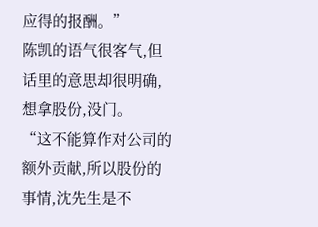应得的报酬。”
陈凯的语气很客气,但话里的意思却很明确,想拿股份,没门。
“这不能算作对公司的额外贡献,所以股份的事情,沈先生是不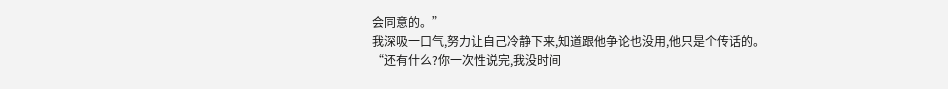会同意的。”
我深吸一口气,努力让自己冷静下来,知道跟他争论也没用,他只是个传话的。
“还有什么?你一次性说完,我没时间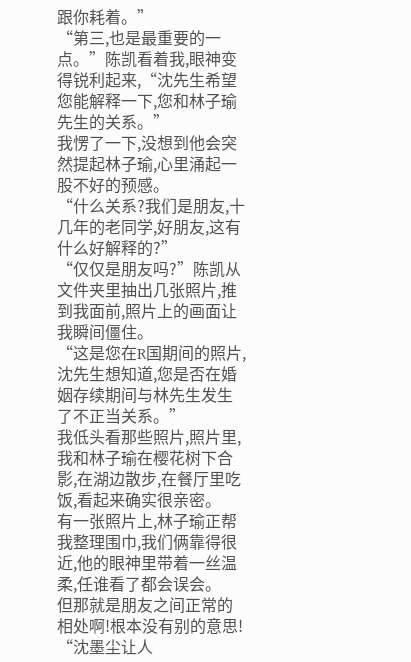跟你耗着。”
“第三,也是最重要的一点。”陈凯看着我,眼神变得锐利起来,“沈先生希望您能解释一下,您和林子瑜先生的关系。”
我愣了一下,没想到他会突然提起林子瑜,心里涌起一股不好的预感。
“什么关系?我们是朋友,十几年的老同学,好朋友,这有什么好解释的?”
“仅仅是朋友吗?”陈凯从文件夹里抽出几张照片,推到我面前,照片上的画面让我瞬间僵住。
“这是您在R国期间的照片,沈先生想知道,您是否在婚姻存续期间与林先生发生了不正当关系。”
我低头看那些照片,照片里,我和林子瑜在樱花树下合影,在湖边散步,在餐厅里吃饭,看起来确实很亲密。
有一张照片上,林子瑜正帮我整理围巾,我们俩靠得很近,他的眼神里带着一丝温柔,任谁看了都会误会。
但那就是朋友之间正常的相处啊!根本没有别的意思!
“沈墨尘让人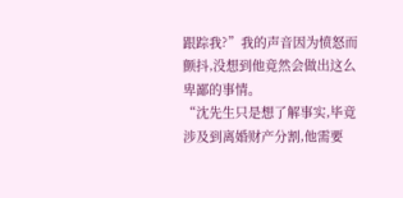跟踪我?”我的声音因为愤怒而颤抖,没想到他竟然会做出这么卑鄙的事情。
“沈先生只是想了解事实,毕竟涉及到离婚财产分割,他需要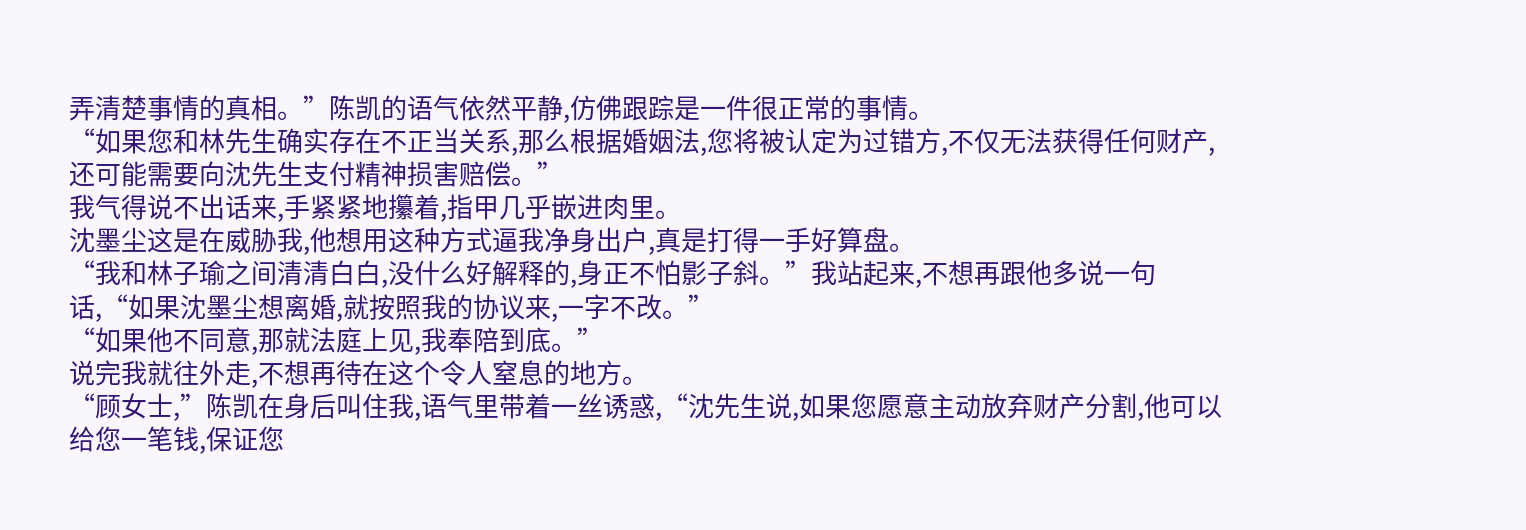弄清楚事情的真相。”陈凯的语气依然平静,仿佛跟踪是一件很正常的事情。
“如果您和林先生确实存在不正当关系,那么根据婚姻法,您将被认定为过错方,不仅无法获得任何财产,还可能需要向沈先生支付精神损害赔偿。”
我气得说不出话来,手紧紧地攥着,指甲几乎嵌进肉里。
沈墨尘这是在威胁我,他想用这种方式逼我净身出户,真是打得一手好算盘。
“我和林子瑜之间清清白白,没什么好解释的,身正不怕影子斜。”我站起来,不想再跟他多说一句话,“如果沈墨尘想离婚,就按照我的协议来,一字不改。”
“如果他不同意,那就法庭上见,我奉陪到底。”
说完我就往外走,不想再待在这个令人窒息的地方。
“顾女士,”陈凯在身后叫住我,语气里带着一丝诱惑,“沈先生说,如果您愿意主动放弃财产分割,他可以给您一笔钱,保证您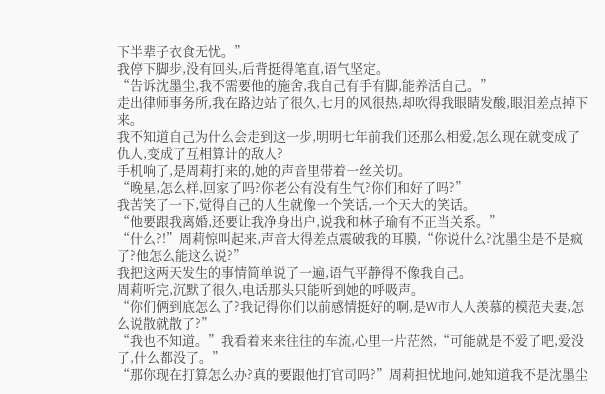下半辈子衣食无忧。”
我停下脚步,没有回头,后背挺得笔直,语气坚定。
“告诉沈墨尘,我不需要他的施舍,我自己有手有脚,能养活自己。”
走出律师事务所,我在路边站了很久,七月的风很热,却吹得我眼睛发酸,眼泪差点掉下来。
我不知道自己为什么会走到这一步,明明七年前我们还那么相爱,怎么现在就变成了仇人,变成了互相算计的敌人?
手机响了,是周莉打来的,她的声音里带着一丝关切。
“晚星,怎么样,回家了吗?你老公有没有生气?你们和好了吗?”
我苦笑了一下,觉得自己的人生就像一个笑话,一个天大的笑话。
“他要跟我离婚,还要让我净身出户,说我和林子瑜有不正当关系。”
“什么?!”周莉惊叫起来,声音大得差点震破我的耳膜,“你说什么?沈墨尘是不是疯了?他怎么能这么说?”
我把这两天发生的事情简单说了一遍,语气平静得不像我自己。
周莉听完,沉默了很久,电话那头只能听到她的呼吸声。
“你们俩到底怎么了?我记得你们以前感情挺好的啊,是W市人人羡慕的模范夫妻,怎么说散就散了?”
“我也不知道。”我看着来来往往的车流,心里一片茫然,“可能就是不爱了吧,爱没了,什么都没了。”
“那你现在打算怎么办?真的要跟他打官司吗?”周莉担忧地问,她知道我不是沈墨尘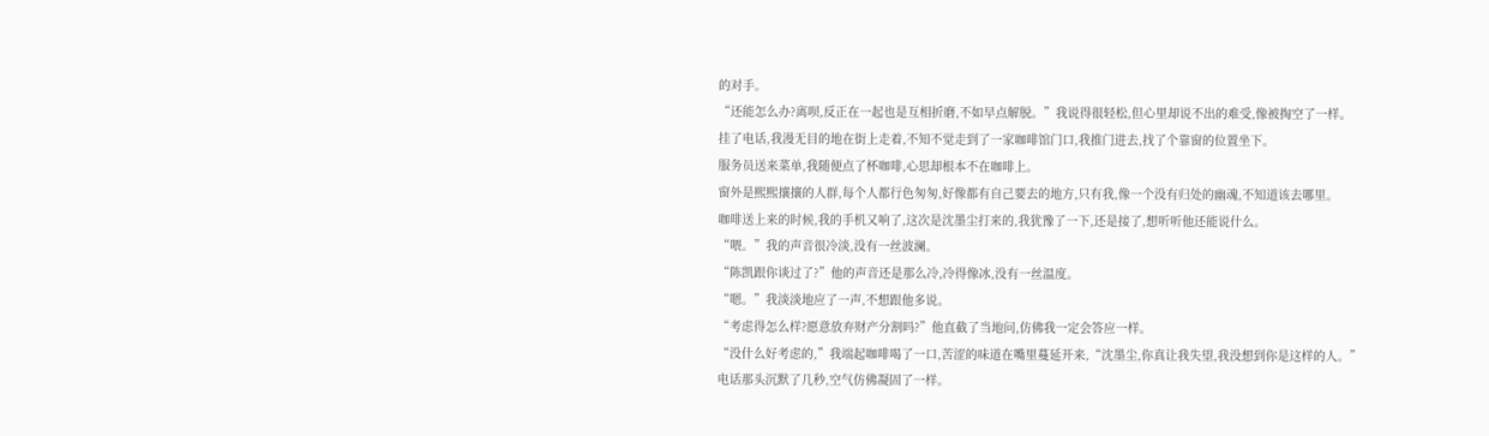的对手。
“还能怎么办?离呗,反正在一起也是互相折磨,不如早点解脱。”我说得很轻松,但心里却说不出的难受,像被掏空了一样。
挂了电话,我漫无目的地在街上走着,不知不觉走到了一家咖啡馆门口,我推门进去,找了个靠窗的位置坐下。
服务员送来菜单,我随便点了杯咖啡,心思却根本不在咖啡上。
窗外是熙熙攘攘的人群,每个人都行色匆匆,好像都有自己要去的地方,只有我,像一个没有归处的幽魂,不知道该去哪里。
咖啡送上来的时候,我的手机又响了,这次是沈墨尘打来的,我犹豫了一下,还是接了,想听听他还能说什么。
“喂。”我的声音很冷淡,没有一丝波澜。
“陈凯跟你谈过了?”他的声音还是那么冷,冷得像冰,没有一丝温度。
“嗯。”我淡淡地应了一声,不想跟他多说。
“考虑得怎么样?愿意放弃财产分割吗?”他直截了当地问,仿佛我一定会答应一样。
“没什么好考虑的,”我端起咖啡喝了一口,苦涩的味道在嘴里蔓延开来,“沈墨尘,你真让我失望,我没想到你是这样的人。”
电话那头沉默了几秒,空气仿佛凝固了一样。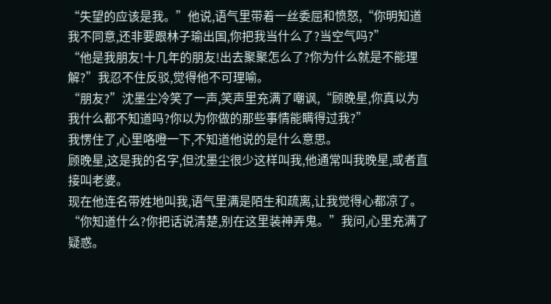“失望的应该是我。”他说,语气里带着一丝委屈和愤怒,“你明知道我不同意,还非要跟林子瑜出国,你把我当什么了?当空气吗?”
“他是我朋友!十几年的朋友!出去聚聚怎么了?你为什么就是不能理解?”我忍不住反驳,觉得他不可理喻。
“朋友?”沈墨尘冷笑了一声,笑声里充满了嘲讽,“顾晚星,你真以为我什么都不知道吗?你以为你做的那些事情能瞒得过我?”
我愣住了,心里咯噔一下,不知道他说的是什么意思。
顾晚星,这是我的名字,但沈墨尘很少这样叫我,他通常叫我晚星,或者直接叫老婆。
现在他连名带姓地叫我,语气里满是陌生和疏离,让我觉得心都凉了。
“你知道什么?你把话说清楚,别在这里装神弄鬼。”我问,心里充满了疑惑。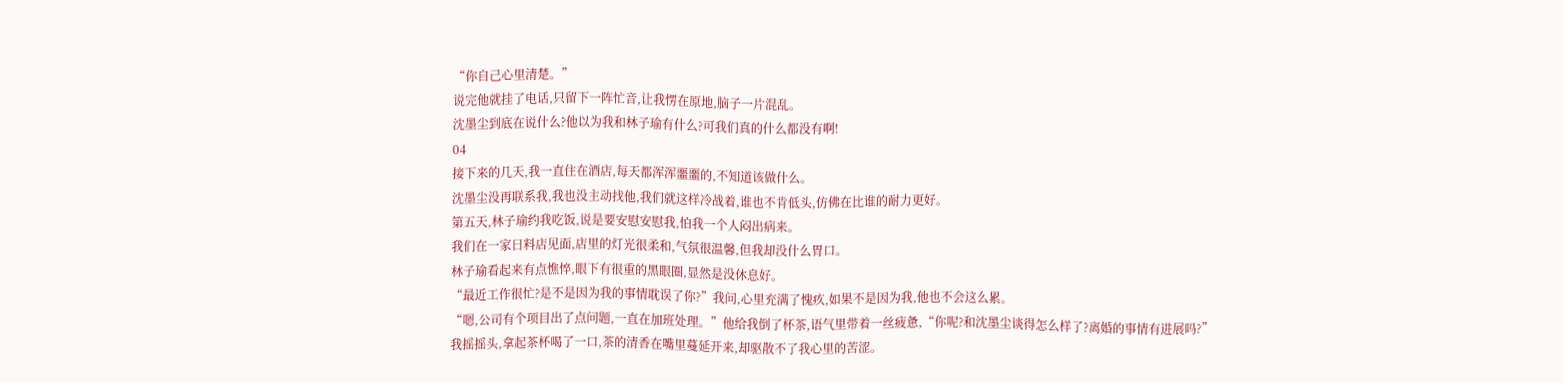“你自己心里清楚。”
说完他就挂了电话,只留下一阵忙音,让我愣在原地,脑子一片混乱。
沈墨尘到底在说什么?他以为我和林子瑜有什么?可我们真的什么都没有啊!
04
接下来的几天,我一直住在酒店,每天都浑浑噩噩的,不知道该做什么。
沈墨尘没再联系我,我也没主动找他,我们就这样冷战着,谁也不肯低头,仿佛在比谁的耐力更好。
第五天,林子瑜约我吃饭,说是要安慰安慰我,怕我一个人闷出病来。
我们在一家日料店见面,店里的灯光很柔和,气氛很温馨,但我却没什么胃口。
林子瑜看起来有点憔悴,眼下有很重的黑眼圈,显然是没休息好。
“最近工作很忙?是不是因为我的事情耽误了你?”我问,心里充满了愧疚,如果不是因为我,他也不会这么累。
“嗯,公司有个项目出了点问题,一直在加班处理。”他给我倒了杯茶,语气里带着一丝疲惫,“你呢?和沈墨尘谈得怎么样了?离婚的事情有进展吗?”
我摇摇头,拿起茶杯喝了一口,茶的清香在嘴里蔓延开来,却驱散不了我心里的苦涩。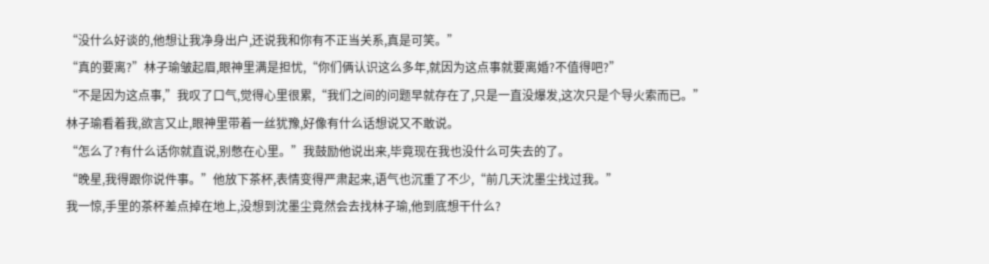“没什么好谈的,他想让我净身出户,还说我和你有不正当关系,真是可笑。”
“真的要离?”林子瑜皱起眉,眼神里满是担忧,“你们俩认识这么多年,就因为这点事就要离婚?不值得吧?”
“不是因为这点事,”我叹了口气,觉得心里很累,“我们之间的问题早就存在了,只是一直没爆发,这次只是个导火索而已。”
林子瑜看着我,欲言又止,眼神里带着一丝犹豫,好像有什么话想说又不敢说。
“怎么了?有什么话你就直说,别憋在心里。”我鼓励他说出来,毕竟现在我也没什么可失去的了。
“晚星,我得跟你说件事。”他放下茶杯,表情变得严肃起来,语气也沉重了不少,“前几天沈墨尘找过我。”
我一惊,手里的茶杯差点掉在地上,没想到沈墨尘竟然会去找林子瑜,他到底想干什么?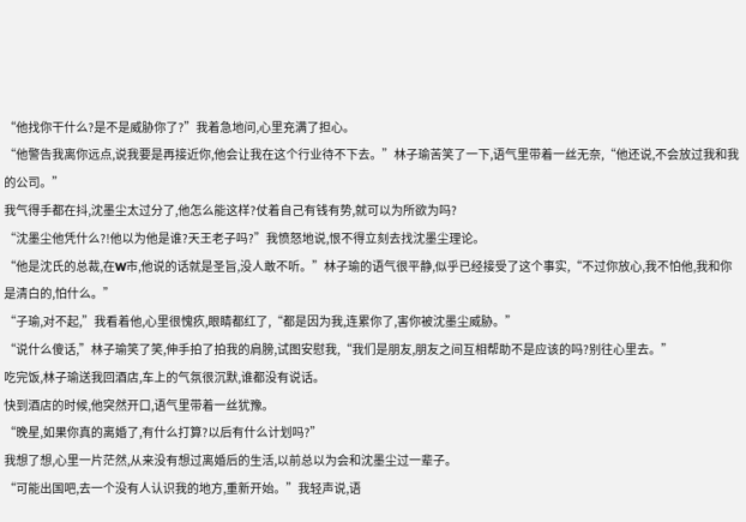“他找你干什么?是不是威胁你了?”我着急地问,心里充满了担心。
“他警告我离你远点,说我要是再接近你,他会让我在这个行业待不下去。”林子瑜苦笑了一下,语气里带着一丝无奈,“他还说,不会放过我和我的公司。”
我气得手都在抖,沈墨尘太过分了,他怎么能这样?仗着自己有钱有势,就可以为所欲为吗?
“沈墨尘他凭什么?!他以为他是谁?天王老子吗?”我愤怒地说,恨不得立刻去找沈墨尘理论。
“他是沈氏的总裁,在W市,他说的话就是圣旨,没人敢不听。”林子瑜的语气很平静,似乎已经接受了这个事实,“不过你放心,我不怕他,我和你是清白的,怕什么。”
“子瑜,对不起,”我看着他,心里很愧疚,眼睛都红了,“都是因为我,连累你了,害你被沈墨尘威胁。”
“说什么傻话,”林子瑜笑了笑,伸手拍了拍我的肩膀,试图安慰我,“我们是朋友,朋友之间互相帮助不是应该的吗?别往心里去。”
吃完饭,林子瑜送我回酒店,车上的气氛很沉默,谁都没有说话。
快到酒店的时候,他突然开口,语气里带着一丝犹豫。
“晚星,如果你真的离婚了,有什么打算?以后有什么计划吗?”
我想了想,心里一片茫然,从来没有想过离婚后的生活,以前总以为会和沈墨尘过一辈子。
“可能出国吧,去一个没有人认识我的地方,重新开始。”我轻声说,语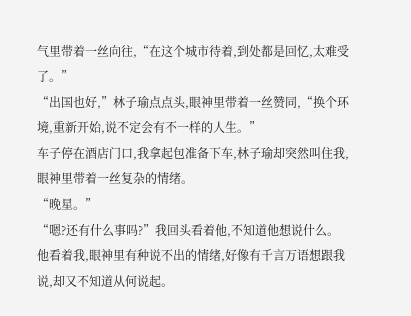气里带着一丝向往,“在这个城市待着,到处都是回忆,太难受了。”
“出国也好,”林子瑜点点头,眼神里带着一丝赞同,“换个环境,重新开始,说不定会有不一样的人生。”
车子停在酒店门口,我拿起包准备下车,林子瑜却突然叫住我,眼神里带着一丝复杂的情绪。
“晚星。”
“嗯?还有什么事吗?”我回头看着他,不知道他想说什么。
他看着我,眼神里有种说不出的情绪,好像有千言万语想跟我说,却又不知道从何说起。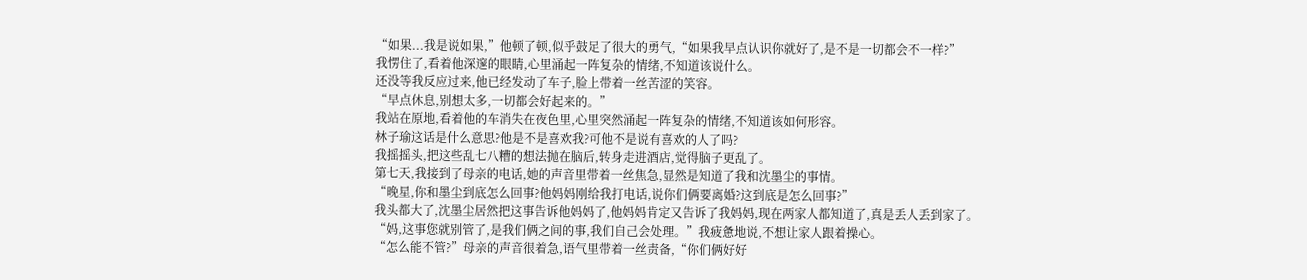“如果...我是说如果,”他顿了顿,似乎鼓足了很大的勇气,“如果我早点认识你就好了,是不是一切都会不一样?”
我愣住了,看着他深邃的眼睛,心里涌起一阵复杂的情绪,不知道该说什么。
还没等我反应过来,他已经发动了车子,脸上带着一丝苦涩的笑容。
“早点休息,别想太多,一切都会好起来的。”
我站在原地,看着他的车消失在夜色里,心里突然涌起一阵复杂的情绪,不知道该如何形容。
林子瑜这话是什么意思?他是不是喜欢我?可他不是说有喜欢的人了吗?
我摇摇头,把这些乱七八糟的想法抛在脑后,转身走进酒店,觉得脑子更乱了。
第七天,我接到了母亲的电话,她的声音里带着一丝焦急,显然是知道了我和沈墨尘的事情。
“晚星,你和墨尘到底怎么回事?他妈妈刚给我打电话,说你们俩要离婚?这到底是怎么回事?”
我头都大了,沈墨尘居然把这事告诉他妈妈了,他妈妈肯定又告诉了我妈妈,现在两家人都知道了,真是丢人丢到家了。
“妈,这事您就别管了,是我们俩之间的事,我们自己会处理。”我疲惫地说,不想让家人跟着操心。
“怎么能不管?”母亲的声音很着急,语气里带着一丝责备,“你们俩好好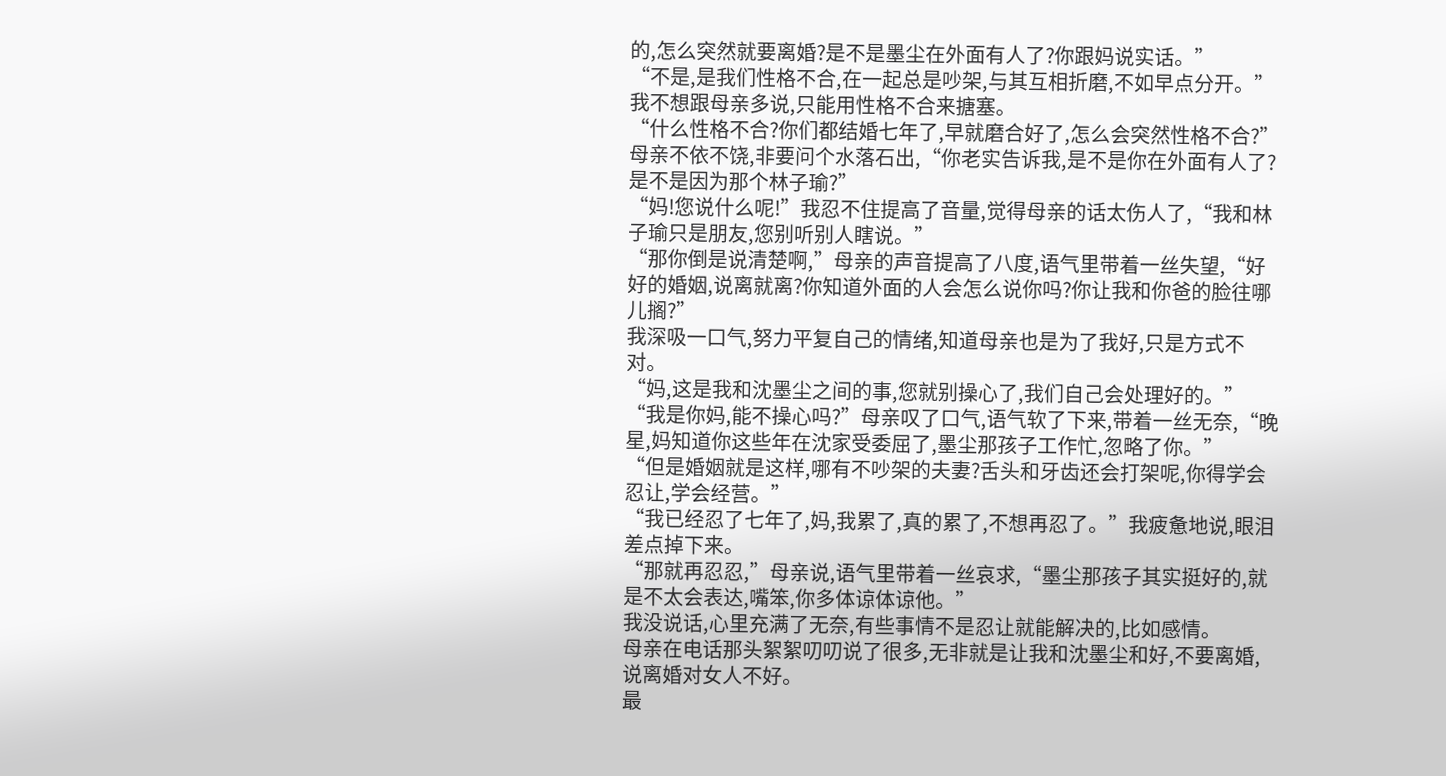的,怎么突然就要离婚?是不是墨尘在外面有人了?你跟妈说实话。”
“不是,是我们性格不合,在一起总是吵架,与其互相折磨,不如早点分开。”我不想跟母亲多说,只能用性格不合来搪塞。
“什么性格不合?你们都结婚七年了,早就磨合好了,怎么会突然性格不合?”母亲不依不饶,非要问个水落石出,“你老实告诉我,是不是你在外面有人了?是不是因为那个林子瑜?”
“妈!您说什么呢!”我忍不住提高了音量,觉得母亲的话太伤人了,“我和林子瑜只是朋友,您别听别人瞎说。”
“那你倒是说清楚啊,”母亲的声音提高了八度,语气里带着一丝失望,“好好的婚姻,说离就离?你知道外面的人会怎么说你吗?你让我和你爸的脸往哪儿搁?”
我深吸一口气,努力平复自己的情绪,知道母亲也是为了我好,只是方式不对。
“妈,这是我和沈墨尘之间的事,您就别操心了,我们自己会处理好的。”
“我是你妈,能不操心吗?”母亲叹了口气,语气软了下来,带着一丝无奈,“晚星,妈知道你这些年在沈家受委屈了,墨尘那孩子工作忙,忽略了你。”
“但是婚姻就是这样,哪有不吵架的夫妻?舌头和牙齿还会打架呢,你得学会忍让,学会经营。”
“我已经忍了七年了,妈,我累了,真的累了,不想再忍了。”我疲惫地说,眼泪差点掉下来。
“那就再忍忍,”母亲说,语气里带着一丝哀求,“墨尘那孩子其实挺好的,就是不太会表达,嘴笨,你多体谅体谅他。”
我没说话,心里充满了无奈,有些事情不是忍让就能解决的,比如感情。
母亲在电话那头絮絮叨叨说了很多,无非就是让我和沈墨尘和好,不要离婚,说离婚对女人不好。
最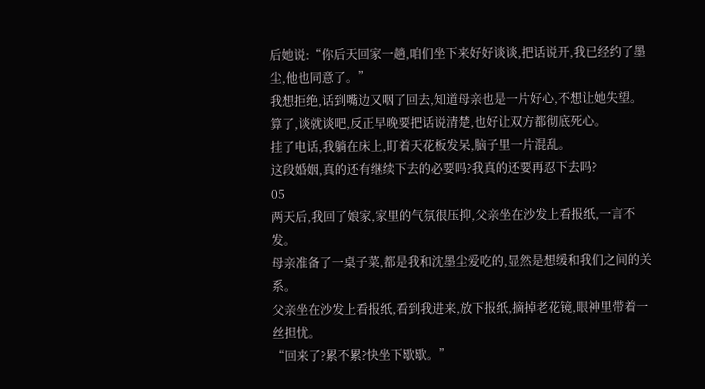后她说:“你后天回家一趟,咱们坐下来好好谈谈,把话说开,我已经约了墨尘,他也同意了。”
我想拒绝,话到嘴边又咽了回去,知道母亲也是一片好心,不想让她失望。
算了,谈就谈吧,反正早晚要把话说清楚,也好让双方都彻底死心。
挂了电话,我躺在床上,盯着天花板发呆,脑子里一片混乱。
这段婚姻,真的还有继续下去的必要吗?我真的还要再忍下去吗?
05
两天后,我回了娘家,家里的气氛很压抑,父亲坐在沙发上看报纸,一言不发。
母亲准备了一桌子菜,都是我和沈墨尘爱吃的,显然是想缓和我们之间的关系。
父亲坐在沙发上看报纸,看到我进来,放下报纸,摘掉老花镜,眼神里带着一丝担忧。
“回来了?累不累?快坐下歇歇。”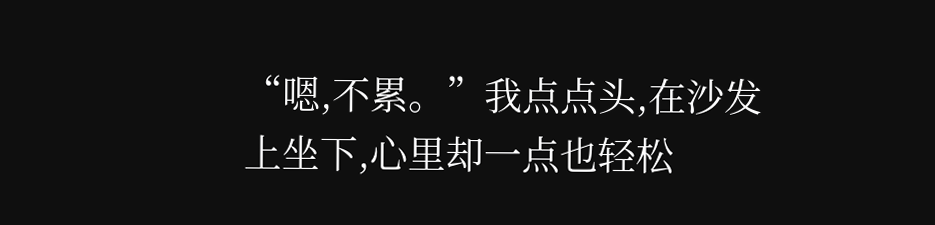“嗯,不累。”我点点头,在沙发上坐下,心里却一点也轻松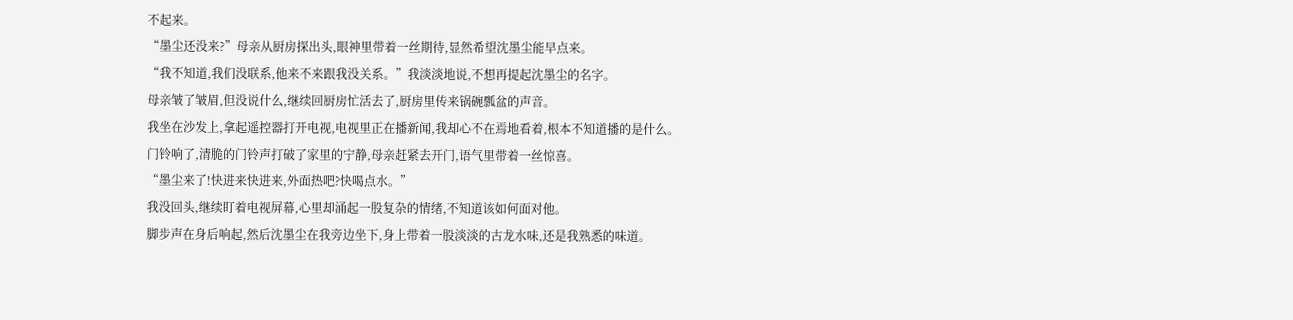不起来。
“墨尘还没来?”母亲从厨房探出头,眼神里带着一丝期待,显然希望沈墨尘能早点来。
“我不知道,我们没联系,他来不来跟我没关系。”我淡淡地说,不想再提起沈墨尘的名字。
母亲皱了皱眉,但没说什么,继续回厨房忙活去了,厨房里传来锅碗瓢盆的声音。
我坐在沙发上,拿起遥控器打开电视,电视里正在播新闻,我却心不在焉地看着,根本不知道播的是什么。
门铃响了,清脆的门铃声打破了家里的宁静,母亲赶紧去开门,语气里带着一丝惊喜。
“墨尘来了!快进来快进来,外面热吧?快喝点水。”
我没回头,继续盯着电视屏幕,心里却涌起一股复杂的情绪,不知道该如何面对他。
脚步声在身后响起,然后沈墨尘在我旁边坐下,身上带着一股淡淡的古龙水味,还是我熟悉的味道。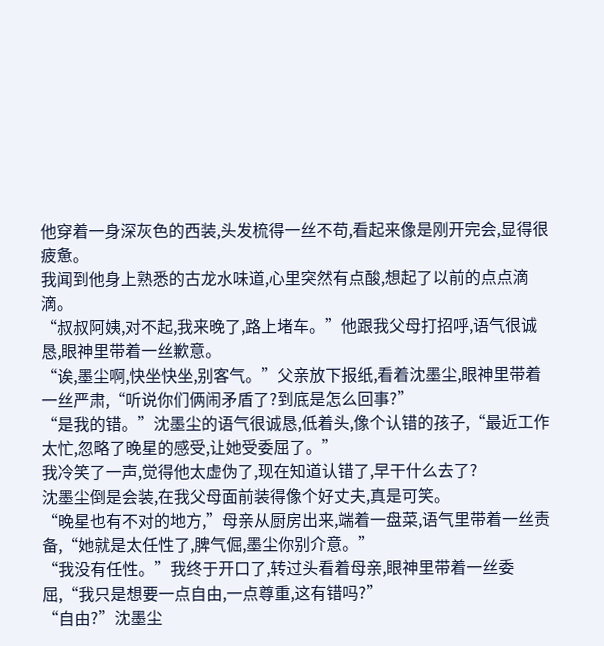他穿着一身深灰色的西装,头发梳得一丝不苟,看起来像是刚开完会,显得很疲惫。
我闻到他身上熟悉的古龙水味道,心里突然有点酸,想起了以前的点点滴滴。
“叔叔阿姨,对不起,我来晚了,路上堵车。”他跟我父母打招呼,语气很诚恳,眼神里带着一丝歉意。
“诶,墨尘啊,快坐快坐,别客气。”父亲放下报纸,看着沈墨尘,眼神里带着一丝严肃,“听说你们俩闹矛盾了?到底是怎么回事?”
“是我的错。”沈墨尘的语气很诚恳,低着头,像个认错的孩子,“最近工作太忙,忽略了晚星的感受,让她受委屈了。”
我冷笑了一声,觉得他太虚伪了,现在知道认错了,早干什么去了?
沈墨尘倒是会装,在我父母面前装得像个好丈夫,真是可笑。
“晚星也有不对的地方,”母亲从厨房出来,端着一盘菜,语气里带着一丝责备,“她就是太任性了,脾气倔,墨尘你别介意。”
“我没有任性。”我终于开口了,转过头看着母亲,眼神里带着一丝委屈,“我只是想要一点自由,一点尊重,这有错吗?”
“自由?”沈墨尘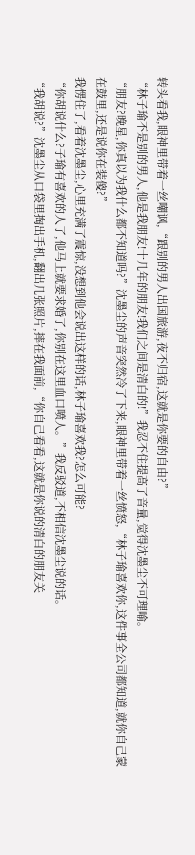转头看我,眼神里带着一丝嘲讽,“跟别的男人出国旅游,夜不归宿,这就是你要的自由?”
“林子瑜不是别的男人,他是我朋友!十几年的朋友!我们之间是清白的!”我忍不住提高了音量,觉得沈墨尘不可理喻。
“朋友?晚星,你真以为我什么都不知道吗?”沈墨尘的声音突然冷了下来,眼神里带着一丝愤怒,“林子瑜喜欢你,这件事全公司都知道,就你自己蒙在鼓里,还是说你在装傻?”
我愣住了,看着沈墨尘,心里充满了震惊,没想到他会说出这样的话,林子瑜喜欢我?怎么可能?
“你胡说什么?子瑜有喜欢的人了,他马上就要求婚了,你别在这里血口喷人。”我反驳道,不相信沈墨尘说的话。
“我胡说?”沈墨尘从口袋里掏出手机,翻出几张照片,摔在我面前,“你自己看看,这就是你说的清白的朋友关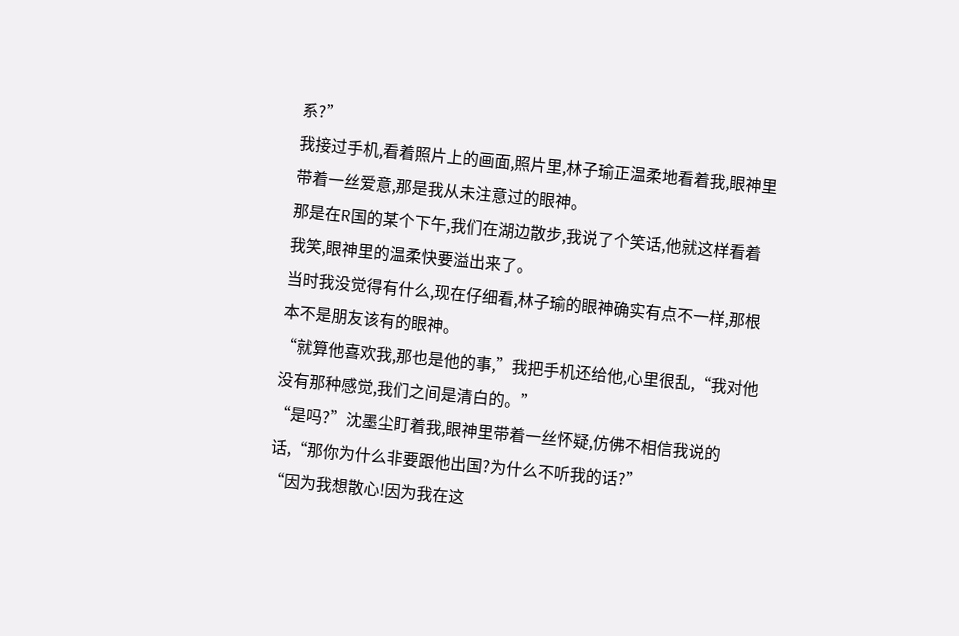系?”
我接过手机,看着照片上的画面,照片里,林子瑜正温柔地看着我,眼神里带着一丝爱意,那是我从未注意过的眼神。
那是在R国的某个下午,我们在湖边散步,我说了个笑话,他就这样看着我笑,眼神里的温柔快要溢出来了。
当时我没觉得有什么,现在仔细看,林子瑜的眼神确实有点不一样,那根本不是朋友该有的眼神。
“就算他喜欢我,那也是他的事,”我把手机还给他,心里很乱,“我对他没有那种感觉,我们之间是清白的。”
“是吗?”沈墨尘盯着我,眼神里带着一丝怀疑,仿佛不相信我说的话,“那你为什么非要跟他出国?为什么不听我的话?”
“因为我想散心!因为我在这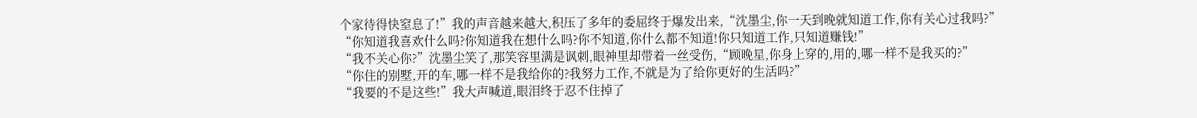个家待得快窒息了!”我的声音越来越大,积压了多年的委屈终于爆发出来,“沈墨尘,你一天到晚就知道工作,你有关心过我吗?”
“你知道我喜欢什么吗?你知道我在想什么吗?你不知道,你什么都不知道!你只知道工作,只知道赚钱!”
“我不关心你?”沈墨尘笑了,那笑容里满是讽刺,眼神里却带着一丝受伤,“顾晚星,你身上穿的,用的,哪一样不是我买的?”
“你住的别墅,开的车,哪一样不是我给你的?我努力工作,不就是为了给你更好的生活吗?”
“我要的不是这些!”我大声喊道,眼泪终于忍不住掉了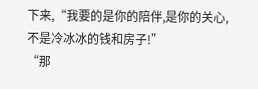下来,“我要的是你的陪伴,是你的关心,不是冷冰冰的钱和房子!”
“那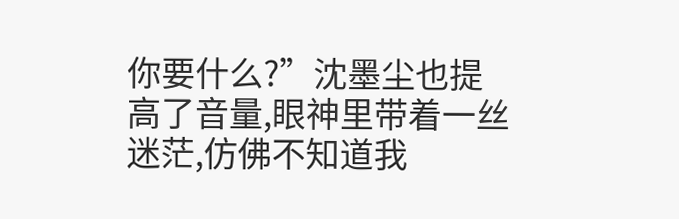你要什么?”沈墨尘也提高了音量,眼神里带着一丝迷茫,仿佛不知道我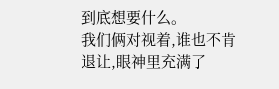到底想要什么。
我们俩对视着,谁也不肯退让,眼神里充满了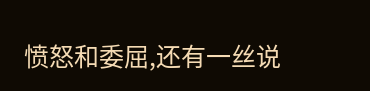愤怒和委屈,还有一丝说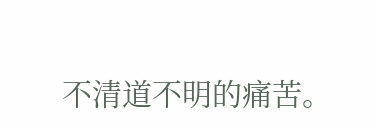不清道不明的痛苦。